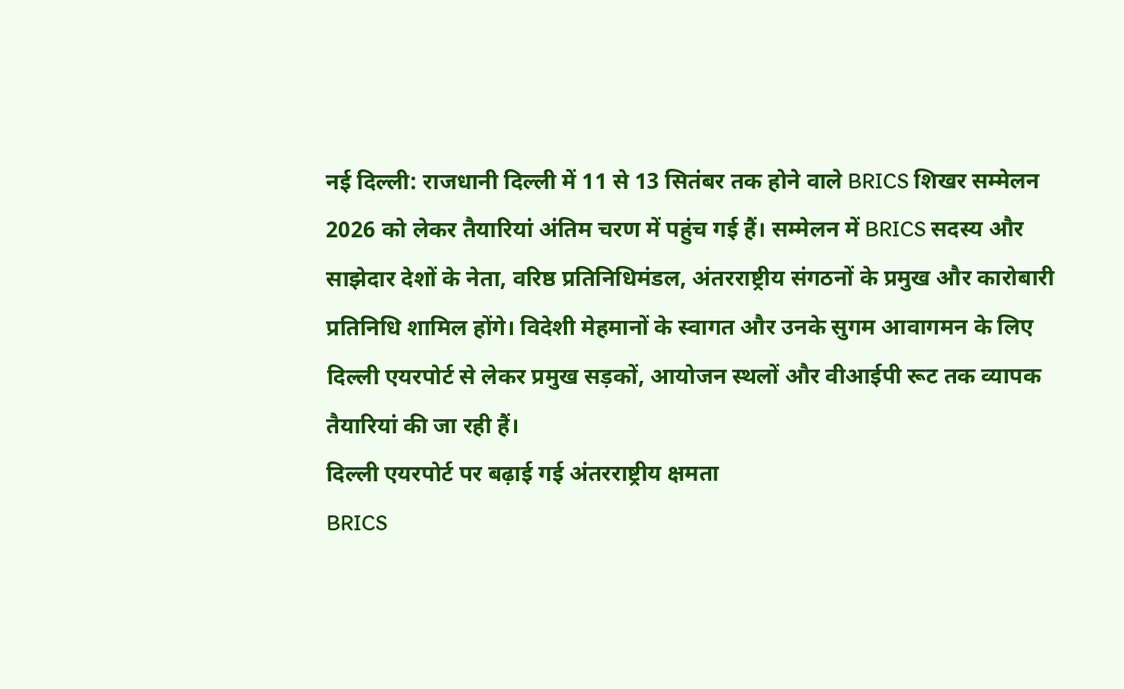नई दिल्ली: राजधानी दिल्ली में 11 से 13 सितंबर तक होने वाले BRICS शिखर सम्मेलन 2026 को लेकर तैयारियां अंतिम चरण में पहुंच गई हैं। सम्मेलन में BRICS सदस्य और साझेदार देशों के नेता, वरिष्ठ प्रतिनिधिमंडल, अंतरराष्ट्रीय संगठनों के प्रमुख और कारोबारी प्रतिनिधि शामिल होंगे। विदेशी मेहमानों के स्वागत और उनके सुगम आवागमन के लिए दिल्ली एयरपोर्ट से लेकर प्रमुख सड़कों, आयोजन स्थलों और वीआईपी रूट तक व्यापक तैयारियां की जा रही हैं।
दिल्ली एयरपोर्ट पर बढ़ाई गई अंतरराष्ट्रीय क्षमता
BRICS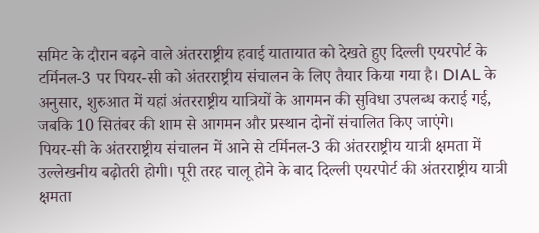समिट के दौरान बढ़ने वाले अंतरराष्ट्रीय हवाई यातायात को देखते हुए दिल्ली एयरपोर्ट के टर्मिनल-3 पर पियर-सी को अंतरराष्ट्रीय संचालन के लिए तैयार किया गया है। DIAL के अनुसार, शुरुआत में यहां अंतरराष्ट्रीय यात्रियों के आगमन की सुविधा उपलब्ध कराई गई, जबकि 10 सितंबर की शाम से आगमन और प्रस्थान दोनों संचालित किए जाएंगे।
पियर-सी के अंतरराष्ट्रीय संचालन में आने से टर्मिनल-3 की अंतरराष्ट्रीय यात्री क्षमता में उल्लेखनीय बढ़ोतरी होगी। पूरी तरह चालू होने के बाद दिल्ली एयरपोर्ट की अंतरराष्ट्रीय यात्री क्षमता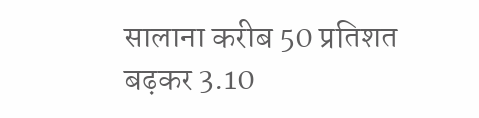सालाना करीब 50 प्रतिशत बढ़कर 3.10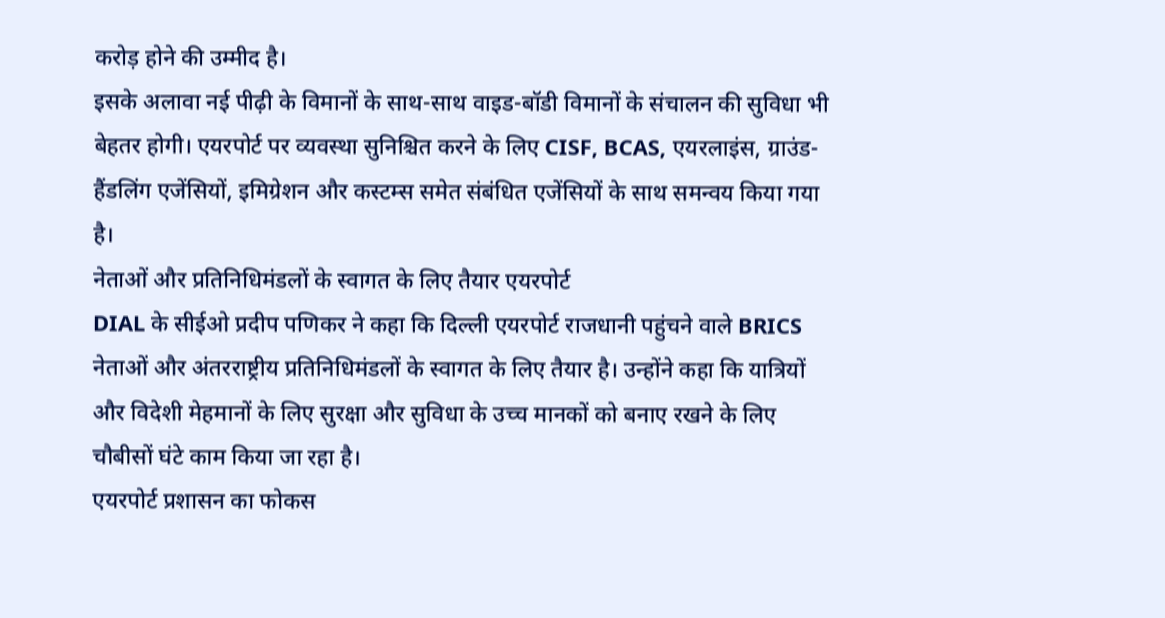करोड़ होने की उम्मीद है।
इसके अलावा नई पीढ़ी के विमानों के साथ-साथ वाइड-बॉडी विमानों के संचालन की सुविधा भी बेहतर होगी। एयरपोर्ट पर व्यवस्था सुनिश्चित करने के लिए CISF, BCAS, एयरलाइंस, ग्राउंड-हैंडलिंग एजेंसियों, इमिग्रेशन और कस्टम्स समेत संबंधित एजेंसियों के साथ समन्वय किया गया है।
नेताओं और प्रतिनिधिमंडलों के स्वागत के लिए तैयार एयरपोर्ट
DIAL के सीईओ प्रदीप पणिकर ने कहा कि दिल्ली एयरपोर्ट राजधानी पहुंचने वाले BRICS नेताओं और अंतरराष्ट्रीय प्रतिनिधिमंडलों के स्वागत के लिए तैयार है। उन्होंने कहा कि यात्रियों और विदेशी मेहमानों के लिए सुरक्षा और सुविधा के उच्च मानकों को बनाए रखने के लिए चौबीसों घंटे काम किया जा रहा है।
एयरपोर्ट प्रशासन का फोकस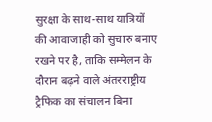सुरक्षा के साथ-साथ यात्रियों की आवाजाही को सुचारु बनाए रखने पर है, ताकि सम्मेलन के दौरान बढ़ने वाले अंतरराष्ट्रीय ट्रैफिक का संचालन बिना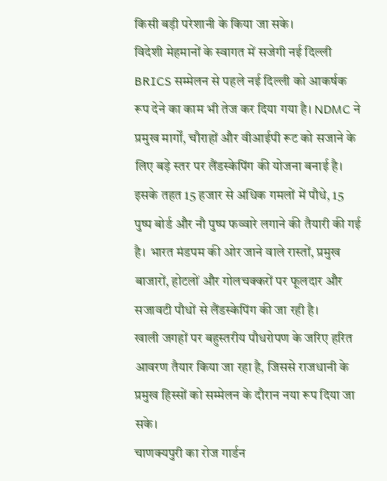किसी बड़ी परेशानी के किया जा सके।
विदेशी मेहमानों के स्वागत में सजेगी नई दिल्ली
BRICS सम्मेलन से पहले नई दिल्ली को आकर्षक रूप देने का काम भी तेज कर दिया गया है। NDMC ने प्रमुख मार्गों, चौराहों और वीआईपी रूट को सजाने के लिए बड़े स्तर पर लैंडस्केपिंग की योजना बनाई है।
इसके तहत 15 हजार से अधिक गमलों में पौधे, 15 पुष्प बोर्ड और नौ पुष्प फव्वारे लगाने की तैयारी की गई है। भारत मंडपम की ओर जाने वाले रास्तों, प्रमुख बाजारों, होटलों और गोलचक्करों पर फूलदार और सजावटी पौधों से लैंडस्केपिंग की जा रही है।
खाली जगहों पर बहुस्तरीय पौधरोपण के जरिए हरित आवरण तैयार किया जा रहा है, जिससे राजधानी के प्रमुख हिस्सों को सम्मेलन के दौरान नया रूप दिया जा सके।
चाणक्यपुरी का रोज गार्डन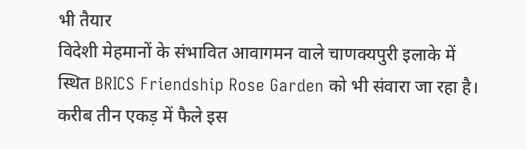भी तैयार
विदेशी मेहमानों के संभावित आवागमन वाले चाणक्यपुरी इलाके में स्थित BRICS Friendship Rose Garden को भी संवारा जा रहा है। करीब तीन एकड़ में फैले इस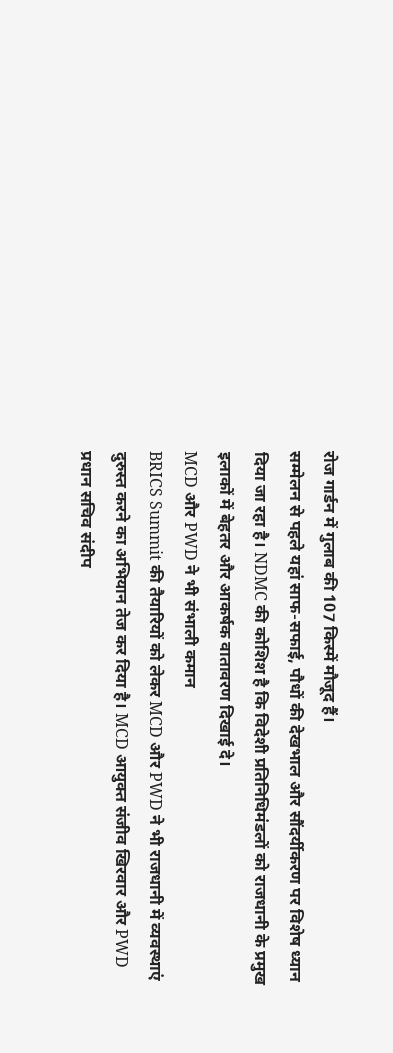रोज गार्डन में गुलाब की 107 किस्में मौजूद हैं।
सम्मेलन से पहले यहां साफ-सफाई, पौधों की देखभाल और सौंदर्यीकरण पर विशेष ध्यान दिया जा रहा है। NDMC की कोशिश है कि विदेशी प्रतिनिधिमंडलों को राजधानी के प्रमुख इलाकों में बेहतर और आकर्षक वातावरण दिखाई दे।
MCD और PWD ने भी संभाली कमान
BRICS Summit की तैयारियों को लेकर MCD और PWD ने भी राजधानी में व्यवस्थाएं दुरुस्त करने का अभियान तेज कर दिया है। MCD आयुक्त संजीव खिरवार और PWD प्रधान सचिव संदीप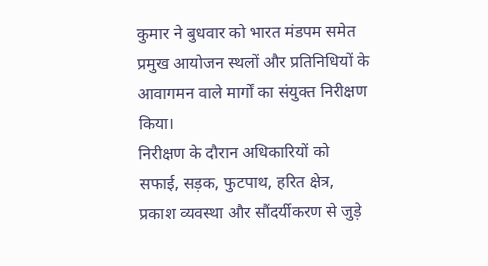कुमार ने बुधवार को भारत मंडपम समेत प्रमुख आयोजन स्थलों और प्रतिनिधियों के आवागमन वाले मार्गों का संयुक्त निरीक्षण किया।
निरीक्षण के दौरान अधिकारियों को सफाई, सड़क, फुटपाथ, हरित क्षेत्र, प्रकाश व्यवस्था और सौंदर्यीकरण से जुड़े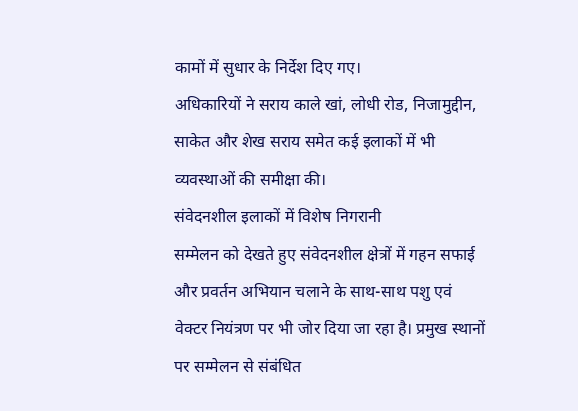कामों में सुधार के निर्देश दिए गए।
अधिकारियों ने सराय काले खां, लोधी रोड, निजामुद्दीन, साकेत और शेख सराय समेत कई इलाकों में भी व्यवस्थाओं की समीक्षा की।
संवेदनशील इलाकों में विशेष निगरानी
सम्मेलन को देखते हुए संवेदनशील क्षेत्रों में गहन सफाई और प्रवर्तन अभियान चलाने के साथ-साथ पशु एवं वेक्टर नियंत्रण पर भी जोर दिया जा रहा है। प्रमुख स्थानों पर सम्मेलन से संबंधित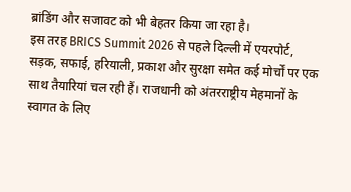ब्रांडिंग और सजावट को भी बेहतर किया जा रहा है।
इस तरह BRICS Summit 2026 से पहले दिल्ली में एयरपोर्ट, सड़क, सफाई, हरियाली, प्रकाश और सुरक्षा समेत कई मोर्चों पर एक साथ तैयारियां चल रही हैं। राजधानी को अंतरराष्ट्रीय मेहमानों के स्वागत के लिए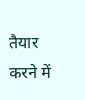तैयार करने में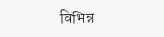विभिन्न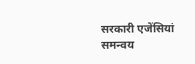सरकारी एजेंसियां समन्वय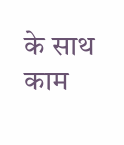के साथ काम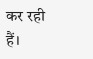कर रही हैं।